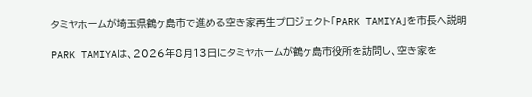タミヤホームが埼玉県鶴ヶ島市で進める空き家再生プロジェクト「PARK TAMIYA」を市長へ説明

PARK TAMIYAは、2026年8月13日にタミヤホームが鶴ヶ島市役所を訪問し、空き家を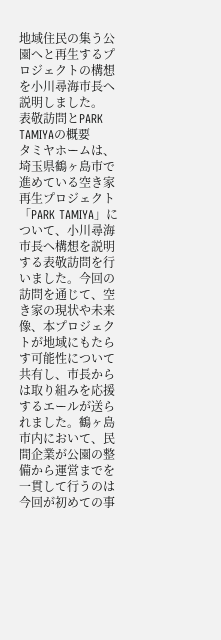地域住民の集う公園へと再生するプロジェクトの構想を小川尋海市長へ説明しました。
表敬訪問とPARK TAMIYAの概要
タミヤホームは、埼玉県鶴ヶ島市で進めている空き家再生プロジェクト「PARK TAMIYA」について、小川尋海市長へ構想を説明する表敬訪問を行いました。今回の訪問を通じて、空き家の現状や未来像、本プロジェクトが地域にもたらす可能性について共有し、市長からは取り組みを応援するエールが送られました。鶴ヶ島市内において、民間企業が公園の整備から運営までを一貫して行うのは今回が初めての事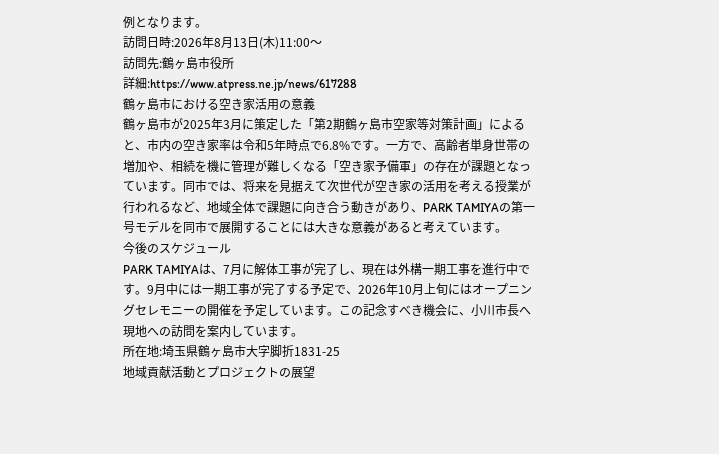例となります。
訪問日時:2026年8月13日(木)11:00〜
訪問先:鶴ヶ島市役所
詳細:https://www.atpress.ne.jp/news/617288
鶴ヶ島市における空き家活用の意義
鶴ヶ島市が2025年3月に策定した「第2期鶴ヶ島市空家等対策計画」によると、市内の空き家率は令和5年時点で6.8%です。一方で、高齢者単身世帯の増加や、相続を機に管理が難しくなる「空き家予備軍」の存在が課題となっています。同市では、将来を見据えて次世代が空き家の活用を考える授業が行われるなど、地域全体で課題に向き合う動きがあり、PARK TAMIYAの第一号モデルを同市で展開することには大きな意義があると考えています。
今後のスケジュール
PARK TAMIYAは、7月に解体工事が完了し、現在は外構一期工事を進行中です。9月中には一期工事が完了する予定で、2026年10月上旬にはオープニングセレモニーの開催を予定しています。この記念すべき機会に、小川市長へ現地への訪問を案内しています。
所在地:埼玉県鶴ヶ島市大字脚折1831-25
地域貢献活動とプロジェクトの展望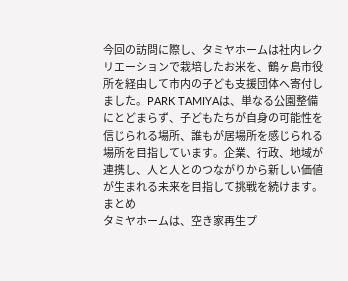今回の訪問に際し、タミヤホームは社内レクリエーションで栽培したお米を、鶴ヶ島市役所を経由して市内の子ども支援団体へ寄付しました。PARK TAMIYAは、単なる公園整備にとどまらず、子どもたちが自身の可能性を信じられる場所、誰もが居場所を感じられる場所を目指しています。企業、行政、地域が連携し、人と人とのつながりから新しい価値が生まれる未来を目指して挑戦を続けます。
まとめ
タミヤホームは、空き家再生プ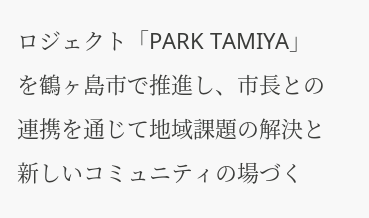ロジェクト「PARK TAMIYA」を鶴ヶ島市で推進し、市長との連携を通じて地域課題の解決と新しいコミュニティの場づく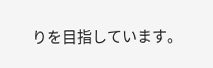りを目指しています。